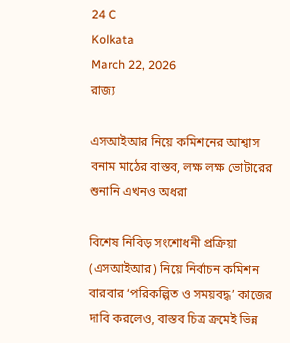24 C
Kolkata
March 22, 2026
রাজ্য

এসআইআর নিয়ে কমিশনের আশ্বাস বনাম মাঠের বাস্তব, লক্ষ লক্ষ ভোটারের শুনানি এখনও অধরা

বিশেষ নিবিড় সংশোধনী প্রক্রিয়া (এসআইআর) নিয়ে নির্বাচন কমিশন বারবার ‘পরিকল্পিত ও সময়বদ্ধ’ কাজের দাবি করলেও, বাস্তব চিত্র ক্রমেই ভিন্ন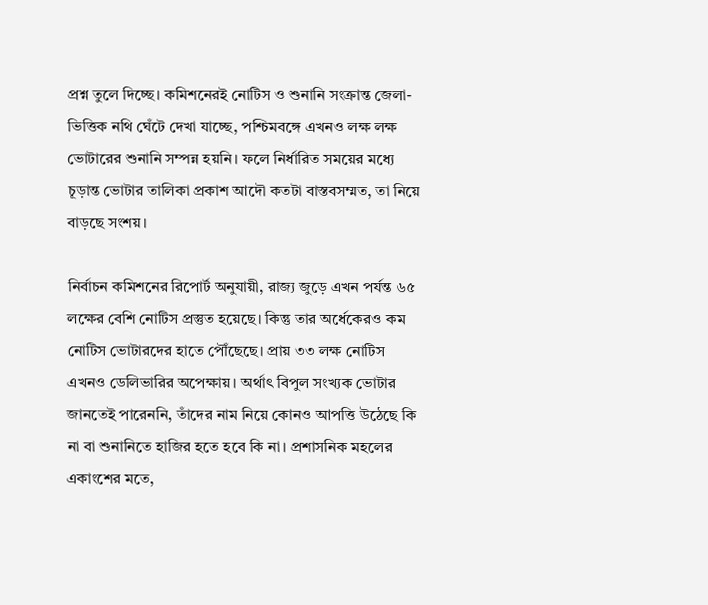প্রশ্ন তুলে দিচ্ছে। কমিশনেরই নোটিস ও শুনানি সংক্রান্ত জেলা-ভিত্তিক নথি ঘেঁটে দেখা যাচ্ছে, পশ্চিমবঙ্গে এখনও লক্ষ লক্ষ ভোটারের শুনানি সম্পন্ন হয়নি। ফলে নির্ধারিত সময়ের মধ্যে চূড়ান্ত ভোটার তালিকা প্রকাশ আদৌ কতটা বাস্তবসম্মত, তা নিয়ে বাড়ছে সংশয়।

নির্বাচন কমিশনের রিপোর্ট অনুযায়ী, রাজ্য জুড়ে এখন পর্যন্ত ৬৫ লক্ষের বেশি নোটিস প্রস্তুত হয়েছে। কিন্তু তার অর্ধেকেরও কম নোটিস ভোটারদের হাতে পৌঁছেছে। প্রায় ৩৩ লক্ষ নোটিস এখনও ডেলিভারির অপেক্ষায়। অর্থাৎ বিপুল সংখ্যক ভোটার জানতেই পারেননি, তাঁদের নাম নিয়ে কোনও আপত্তি উঠেছে কি না বা শুনানিতে হাজির হতে হবে কি না। প্রশাসনিক মহলের একাংশের মতে,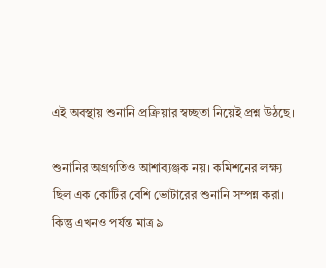এই অবস্থায় শুনানি প্রক্রিয়ার স্বচ্ছতা নিয়েই প্রশ্ন উঠছে।

শুনানির অগ্রগতিও আশাব্যঞ্জক নয়। কমিশনের লক্ষ্য ছিল এক কোটির বেশি ভোটারের শুনানি সম্পন্ন করা। কিন্তু এখনও পর্যন্ত মাত্র ৯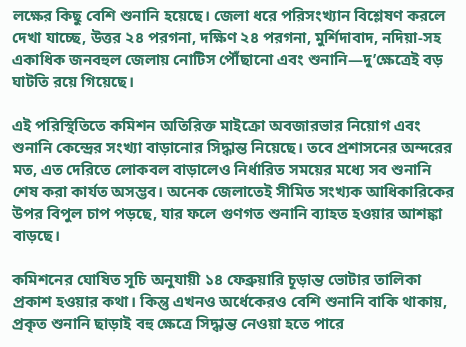লক্ষের কিছু বেশি শুনানি হয়েছে। জেলা ধরে পরিসংখ্যান বিশ্লেষণ করলে দেখা যাচ্ছে, উত্তর ২৪ পরগনা, দক্ষিণ ২৪ পরগনা, মুর্শিদাবাদ, নদিয়া-সহ একাধিক জনবহুল জেলায় নোটিস পৌঁছানো এবং শুনানি—দু’ক্ষেত্রেই বড় ঘাটতি রয়ে গিয়েছে।

এই পরিস্থিতিতে কমিশন অতিরিক্ত মাইক্রো অবজারভার নিয়োগ এবং শুনানি কেন্দ্রের সংখ্যা বাড়ানোর সিদ্ধান্ত নিয়েছে। তবে প্রশাসনের অন্দরের মত, এত দেরিতে লোকবল বাড়ালেও নির্ধারিত সময়ের মধ্যে সব শুনানি শেষ করা কার্যত অসম্ভব। অনেক জেলাতেই সীমিত সংখ্যক আধিকারিকের উপর বিপুল চাপ পড়ছে, যার ফলে গুণগত শুনানি ব্যাহত হওয়ার আশঙ্কা বাড়ছে।

কমিশনের ঘোষিত সূচি অনুযায়ী ১৪ ফেব্রুয়ারি চূড়ান্ত ভোটার তালিকা প্রকাশ হওয়ার কথা। কিন্তু এখনও অর্ধেকেরও বেশি শুনানি বাকি থাকায়, প্রকৃত শুনানি ছাড়াই বহু ক্ষেত্রে সিদ্ধান্ত নেওয়া হতে পারে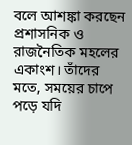বলে আশঙ্কা করছেন প্রশাসনিক ও রাজনৈতিক মহলের একাংশ। তাঁদের মতে, সময়ের চাপে পড়ে যদি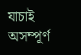যাচাই অসম্পূর্ণ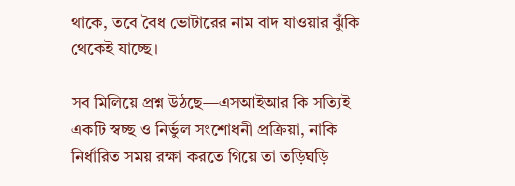থাকে, তবে বৈধ ভোটারের নাম বাদ যাওয়ার ঝুঁকি থেকেই যাচ্ছে।

সব মিলিয়ে প্রশ্ন উঠছে—এসআইআর কি সত্যিই একটি স্বচ্ছ ও নির্ভুল সংশোধনী প্রক্রিয়া, নাকি নির্ধারিত সময় রক্ষা করতে গিয়ে তা তড়িঘড়ি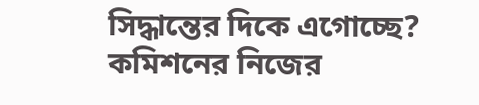সিদ্ধান্তের দিকে এগোচ্ছে? কমিশনের নিজের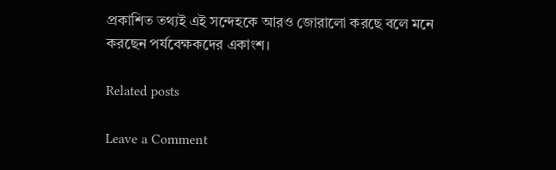প্রকাশিত তথ্যই এই সন্দেহকে আরও জোরালো করছে বলে মনে করছেন পর্যবেক্ষকদের একাংশ।

Related posts

Leave a Comment